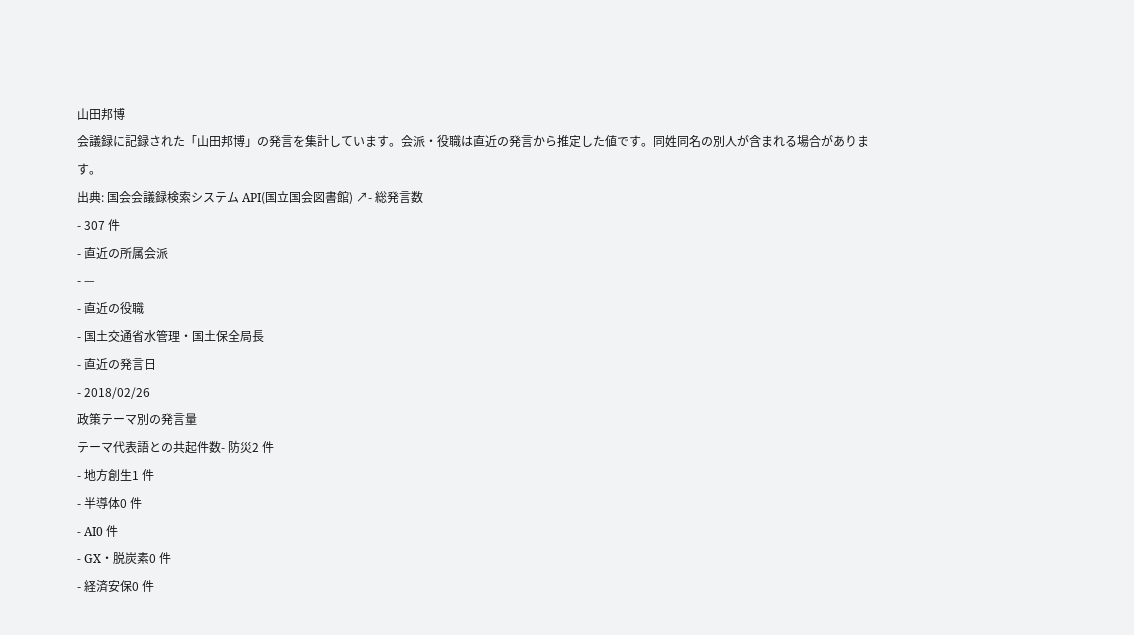山田邦博
会議録に記録された「山田邦博」の発言を集計しています。会派・役職は直近の発言から推定した値です。同姓同名の別人が含まれる場合があります。
出典: 国会会議録検索システム API(国立国会図書館) ↗- 総発言数
- 307 件
- 直近の所属会派
- —
- 直近の役職
- 国土交通省水管理・国土保全局長
- 直近の発言日
- 2018/02/26
政策テーマ別の発言量
テーマ代表語との共起件数- 防災2 件
- 地方創生1 件
- 半導体0 件
- AI0 件
- GX・脱炭素0 件
- 経済安保0 件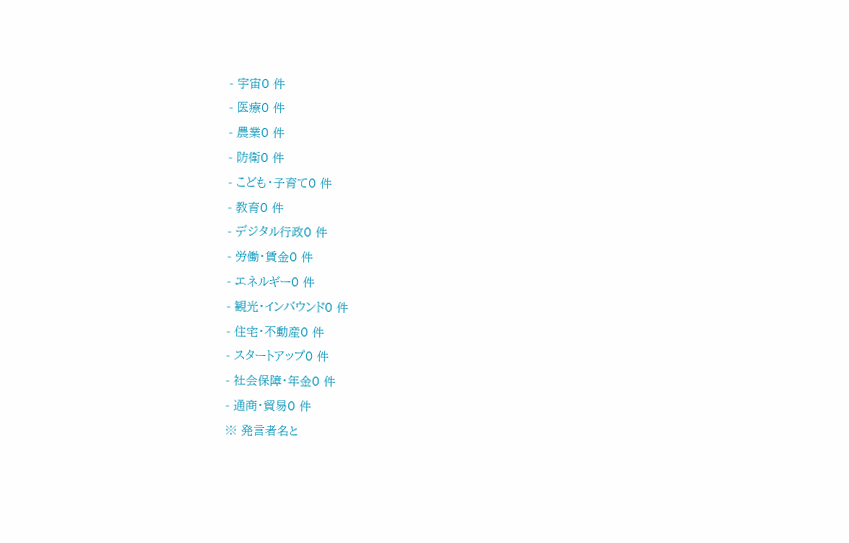- 宇宙0 件
- 医療0 件
- 農業0 件
- 防衛0 件
- こども・子育て0 件
- 教育0 件
- デジタル行政0 件
- 労働・賃金0 件
- エネルギー0 件
- 観光・インバウンド0 件
- 住宅・不動産0 件
- スタートアップ0 件
- 社会保障・年金0 件
- 通商・貿易0 件
※ 発言者名と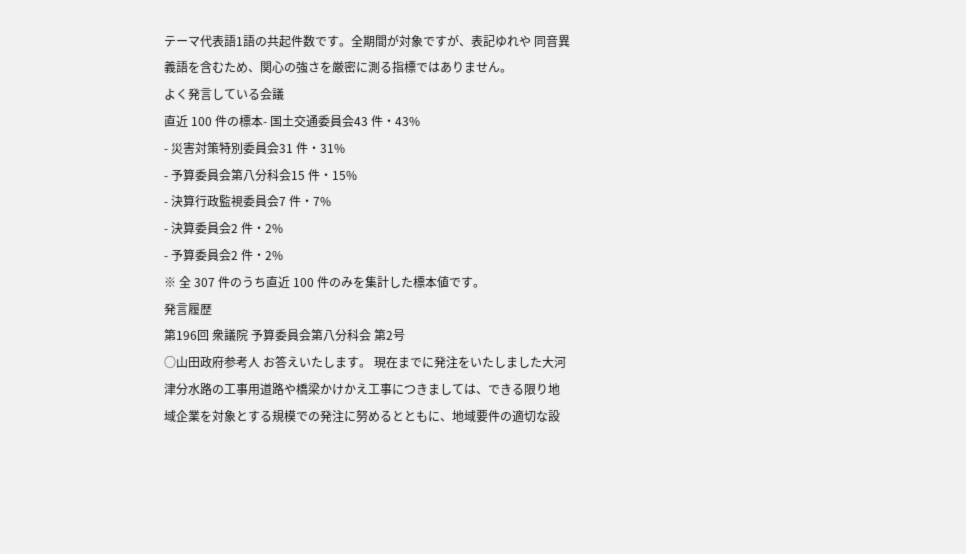テーマ代表語1語の共起件数です。全期間が対象ですが、表記ゆれや 同音異義語を含むため、関心の強さを厳密に測る指標ではありません。
よく発言している会議
直近 100 件の標本- 国土交通委員会43 件・43%
- 災害対策特別委員会31 件・31%
- 予算委員会第八分科会15 件・15%
- 決算行政監視委員会7 件・7%
- 決算委員会2 件・2%
- 予算委員会2 件・2%
※ 全 307 件のうち直近 100 件のみを集計した標本値です。
発言履歴
第196回 衆議院 予算委員会第八分科会 第2号
○山田政府参考人 お答えいたします。 現在までに発注をいたしました大河津分水路の工事用道路や橋梁かけかえ工事につきましては、できる限り地域企業を対象とする規模での発注に努めるとともに、地域要件の適切な設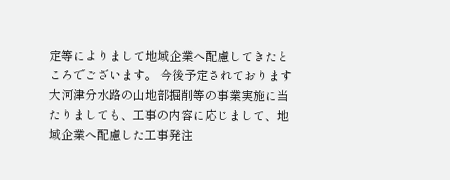定等によりまして地域企業へ配慮してきたところでございます。 今後予定されております大河津分水路の山地部掘削等の事業実施に当たりましても、工事の内容に応じまして、地域企業へ配慮した工事発注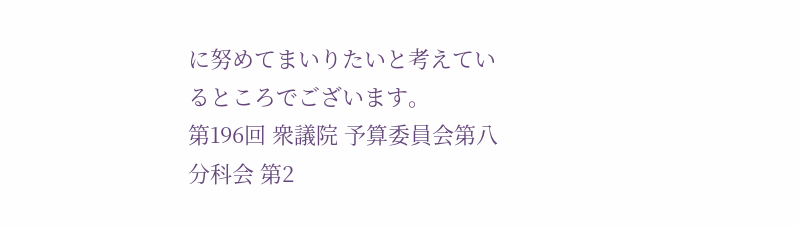に努めてまいりたいと考えているところでございます。
第196回 衆議院 予算委員会第八分科会 第2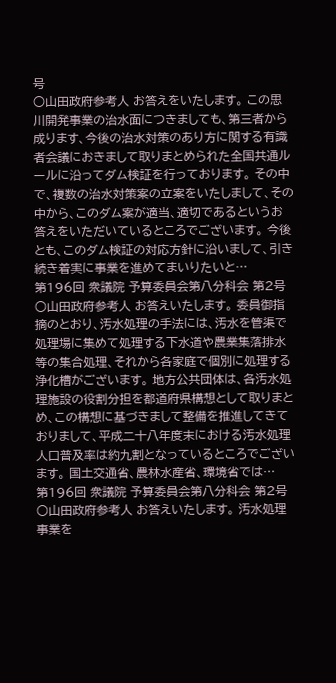号
○山田政府参考人 お答えをいたします。 この思川開発事業の治水面につきましても、第三者から成ります、今後の治水対策のあり方に関する有識者会議におきまして取りまとめられた全国共通ルールに沿ってダム検証を行っております。 その中で、複数の治水対策案の立案をいたしまして、その中から、このダム案が適当、適切であるというお答えをいただいているところでございます。 今後とも、このダム検証の対応方針に沿いまして、引き続き着実に事業を進めてまいりたいと…
第196回 衆議院 予算委員会第八分科会 第2号
○山田政府参考人 お答えいたします。 委員御指摘のとおり、汚水処理の手法には、汚水を管渠で処理場に集めて処理する下水道や農業集落排水等の集合処理、それから各家庭で個別に処理する浄化槽がございます。 地方公共団体は、各汚水処理施設の役割分担を都道府県構想として取りまとめ、この構想に基づきまして整備を推進してきておりまして、平成二十八年度末における汚水処理人口普及率は約九割となっているところでございます。 国土交通省、農林水産省、環境省では…
第196回 衆議院 予算委員会第八分科会 第2号
○山田政府参考人 お答えいたします。 汚水処理事業を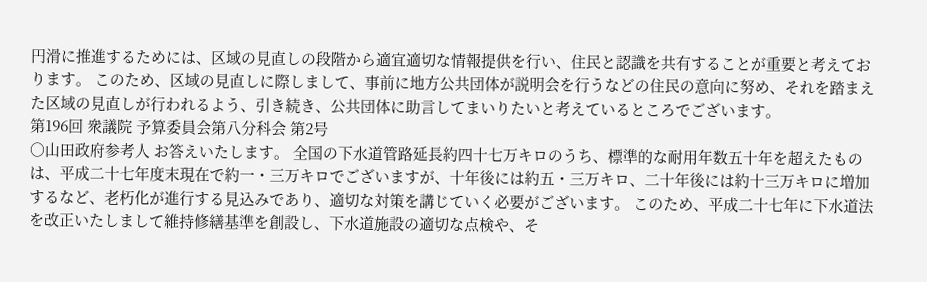円滑に推進するためには、区域の見直しの段階から適宜適切な情報提供を行い、住民と認識を共有することが重要と考えております。 このため、区域の見直しに際しまして、事前に地方公共団体が説明会を行うなどの住民の意向に努め、それを踏まえた区域の見直しが行われるよう、引き続き、公共団体に助言してまいりたいと考えているところでございます。
第196回 衆議院 予算委員会第八分科会 第2号
○山田政府参考人 お答えいたします。 全国の下水道管路延長約四十七万キロのうち、標準的な耐用年数五十年を超えたものは、平成二十七年度末現在で約一・三万キロでございますが、十年後には約五・三万キロ、二十年後には約十三万キロに増加するなど、老朽化が進行する見込みであり、適切な対策を講じていく必要がございます。 このため、平成二十七年に下水道法を改正いたしまして維持修繕基準を創設し、下水道施設の適切な点検や、そ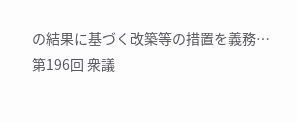の結果に基づく改築等の措置を義務…
第196回 衆議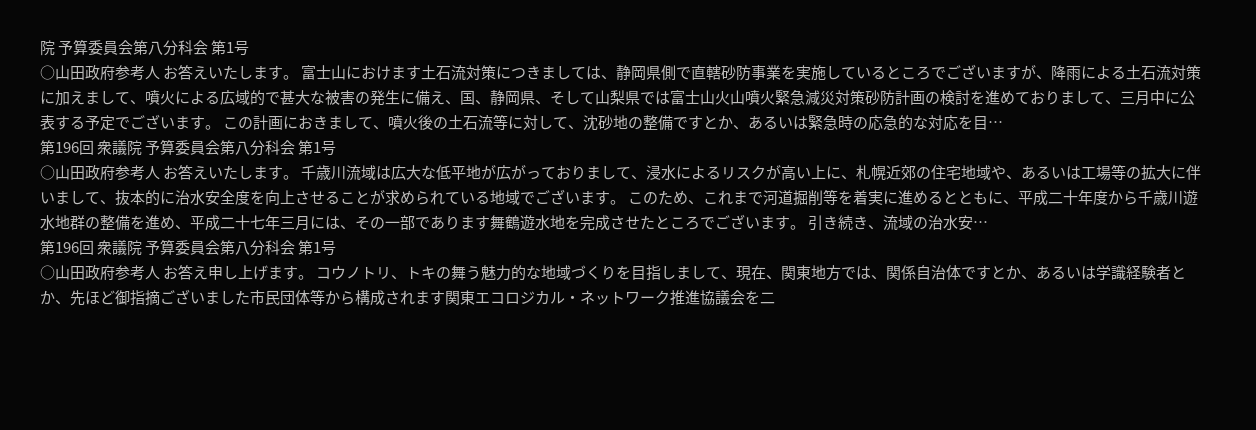院 予算委員会第八分科会 第1号
○山田政府参考人 お答えいたします。 富士山におけます土石流対策につきましては、静岡県側で直轄砂防事業を実施しているところでございますが、降雨による土石流対策に加えまして、噴火による広域的で甚大な被害の発生に備え、国、静岡県、そして山梨県では富士山火山噴火緊急減災対策砂防計画の検討を進めておりまして、三月中に公表する予定でございます。 この計画におきまして、噴火後の土石流等に対して、沈砂地の整備ですとか、あるいは緊急時の応急的な対応を目…
第196回 衆議院 予算委員会第八分科会 第1号
○山田政府参考人 お答えいたします。 千歳川流域は広大な低平地が広がっておりまして、浸水によるリスクが高い上に、札幌近郊の住宅地域や、あるいは工場等の拡大に伴いまして、抜本的に治水安全度を向上させることが求められている地域でございます。 このため、これまで河道掘削等を着実に進めるとともに、平成二十年度から千歳川遊水地群の整備を進め、平成二十七年三月には、その一部であります舞鶴遊水地を完成させたところでございます。 引き続き、流域の治水安…
第196回 衆議院 予算委員会第八分科会 第1号
○山田政府参考人 お答え申し上げます。 コウノトリ、トキの舞う魅力的な地域づくりを目指しまして、現在、関東地方では、関係自治体ですとか、あるいは学識経験者とか、先ほど御指摘ございました市民団体等から構成されます関東エコロジカル・ネットワーク推進協議会を二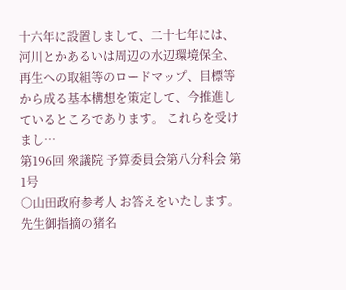十六年に設置しまして、二十七年には、河川とかあるいは周辺の水辺環境保全、再生への取組等のロードマップ、目標等から成る基本構想を策定して、今推進しているところであります。 これらを受けまし…
第196回 衆議院 予算委員会第八分科会 第1号
○山田政府参考人 お答えをいたします。 先生御指摘の猪名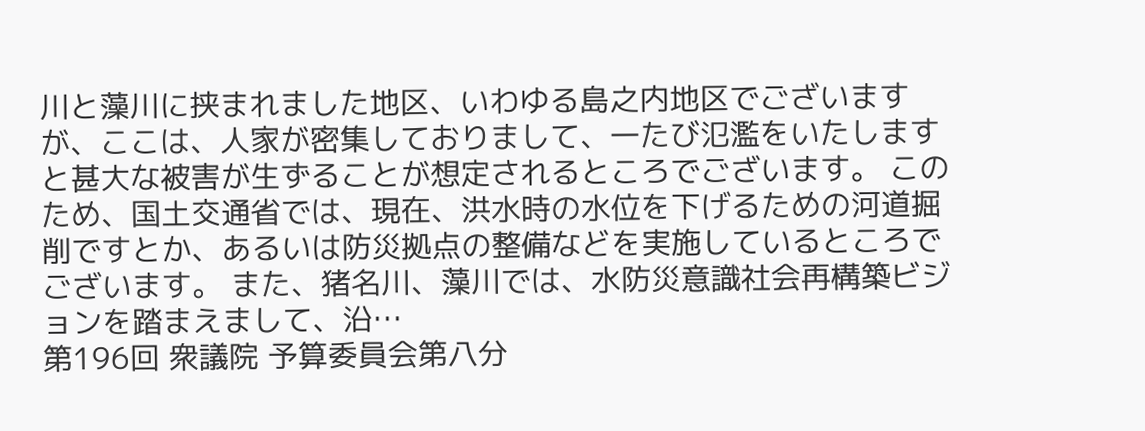川と藻川に挟まれました地区、いわゆる島之内地区でございますが、ここは、人家が密集しておりまして、一たび氾濫をいたしますと甚大な被害が生ずることが想定されるところでございます。 このため、国土交通省では、現在、洪水時の水位を下げるための河道掘削ですとか、あるいは防災拠点の整備などを実施しているところでございます。 また、猪名川、藻川では、水防災意識社会再構築ビジョンを踏まえまして、沿…
第196回 衆議院 予算委員会第八分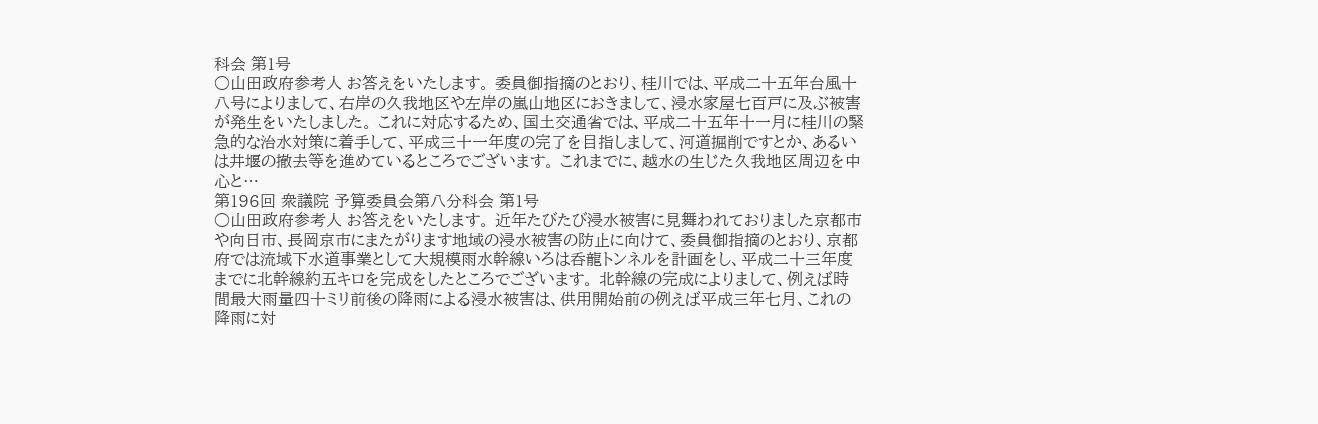科会 第1号
○山田政府参考人 お答えをいたします。 委員御指摘のとおり、桂川では、平成二十五年台風十八号によりまして、右岸の久我地区や左岸の嵐山地区におきまして、浸水家屋七百戸に及ぶ被害が発生をいたしました。 これに対応するため、国土交通省では、平成二十五年十一月に桂川の緊急的な治水対策に着手して、平成三十一年度の完了を目指しまして、河道掘削ですとか、あるいは井堰の撤去等を進めているところでございます。 これまでに、越水の生じた久我地区周辺を中心と…
第196回 衆議院 予算委員会第八分科会 第1号
○山田政府参考人 お答えをいたします。 近年たびたび浸水被害に見舞われておりました京都市や向日市、長岡京市にまたがります地域の浸水被害の防止に向けて、委員御指摘のとおり、京都府では流域下水道事業として大規模雨水幹線いろは呑龍トンネルを計画をし、平成二十三年度までに北幹線約五キロを完成をしたところでございます。 北幹線の完成によりまして、例えば時間最大雨量四十ミリ前後の降雨による浸水被害は、供用開始前の例えば平成三年七月、これの降雨に対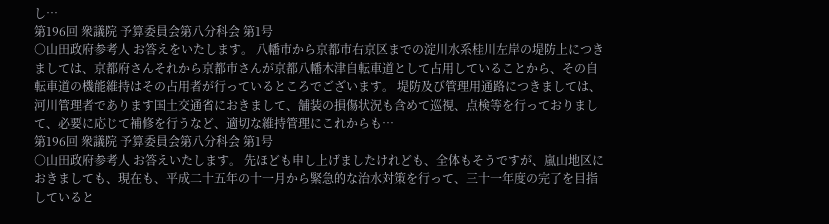し…
第196回 衆議院 予算委員会第八分科会 第1号
○山田政府参考人 お答えをいたします。 八幡市から京都市右京区までの淀川水系桂川左岸の堤防上につきましては、京都府さんそれから京都市さんが京都八幡木津自転車道として占用していることから、その自転車道の機能維持はその占用者が行っているところでございます。 堤防及び管理用通路につきましては、河川管理者であります国土交通省におきまして、舗装の損傷状況も含めて巡視、点検等を行っておりまして、必要に応じて補修を行うなど、適切な維持管理にこれからも…
第196回 衆議院 予算委員会第八分科会 第1号
○山田政府参考人 お答えいたします。 先ほども申し上げましたけれども、全体もそうですが、嵐山地区におきましても、現在も、平成二十五年の十一月から緊急的な治水対策を行って、三十一年度の完了を目指していると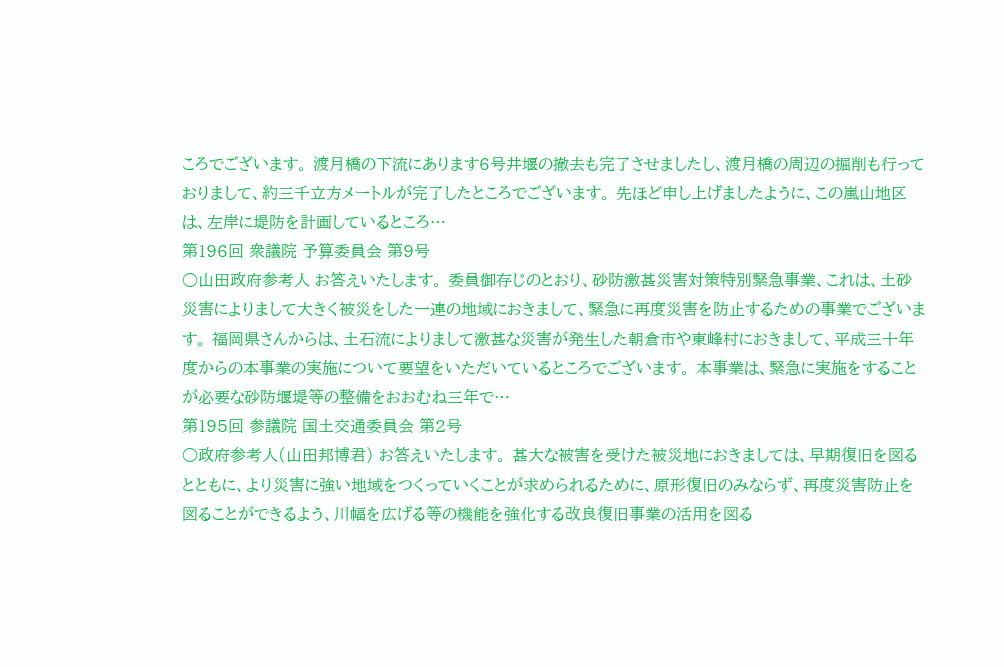ころでございます。 渡月橋の下流にあります6号井堰の撤去も完了させましたし、渡月橋の周辺の掘削も行っておりまして、約三千立方メートルが完了したところでございます。 先ほど申し上げましたように、この嵐山地区は、左岸に堤防を計画しているところ…
第196回 衆議院 予算委員会 第9号
○山田政府参考人 お答えいたします。 委員御存じのとおり、砂防激甚災害対策特別緊急事業、これは、土砂災害によりまして大きく被災をした一連の地域におきまして、緊急に再度災害を防止するための事業でございます。 福岡県さんからは、土石流によりまして激甚な災害が発生した朝倉市や東峰村におきまして、平成三十年度からの本事業の実施について要望をいただいているところでございます。 本事業は、緊急に実施をすることが必要な砂防堰堤等の整備をおおむね三年で…
第195回 参議院 国土交通委員会 第2号
○政府参考人(山田邦博君) お答えいたします。 甚大な被害を受けた被災地におきましては、早期復旧を図るとともに、より災害に強い地域をつくっていくことが求められるために、原形復旧のみならず、再度災害防止を図ることができるよう、川幅を広げる等の機能を強化する改良復旧事業の活用を図る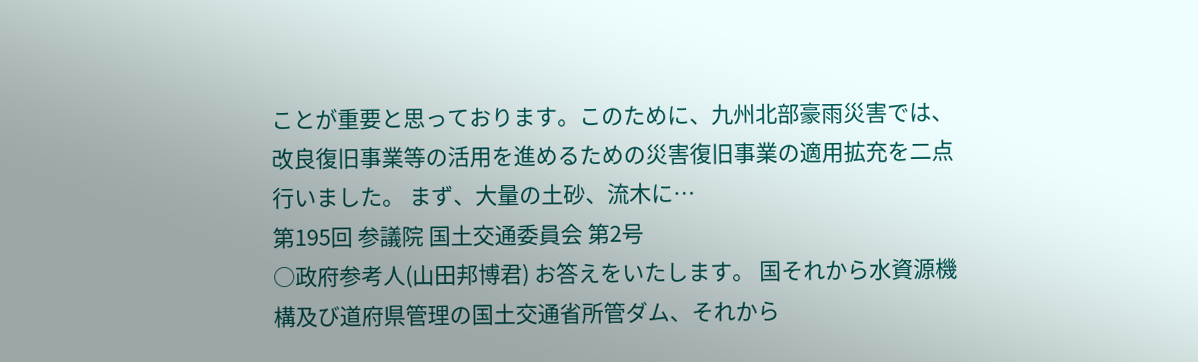ことが重要と思っております。このために、九州北部豪雨災害では、改良復旧事業等の活用を進めるための災害復旧事業の適用拡充を二点行いました。 まず、大量の土砂、流木に…
第195回 参議院 国土交通委員会 第2号
○政府参考人(山田邦博君) お答えをいたします。 国それから水資源機構及び道府県管理の国土交通省所管ダム、それから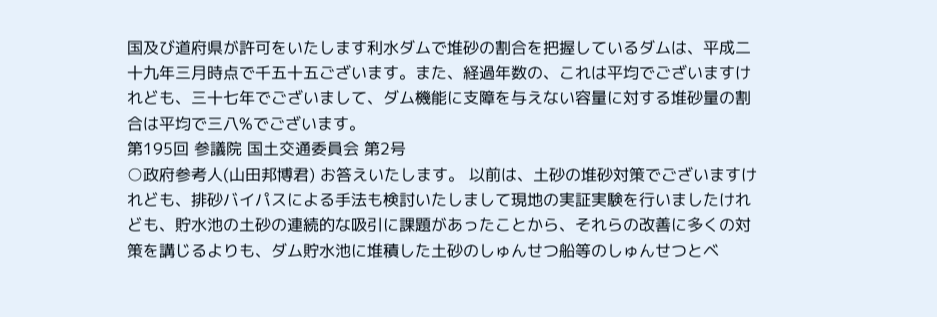国及び道府県が許可をいたします利水ダムで堆砂の割合を把握しているダムは、平成二十九年三月時点で千五十五ございます。また、経過年数の、これは平均でございますけれども、三十七年でございまして、ダム機能に支障を与えない容量に対する堆砂量の割合は平均で三八%でございます。
第195回 参議院 国土交通委員会 第2号
○政府参考人(山田邦博君) お答えいたします。 以前は、土砂の堆砂対策でございますけれども、排砂バイパスによる手法も検討いたしまして現地の実証実験を行いましたけれども、貯水池の土砂の連続的な吸引に課題があったことから、それらの改善に多くの対策を講じるよりも、ダム貯水池に堆積した土砂のしゅんせつ船等のしゅんせつとベ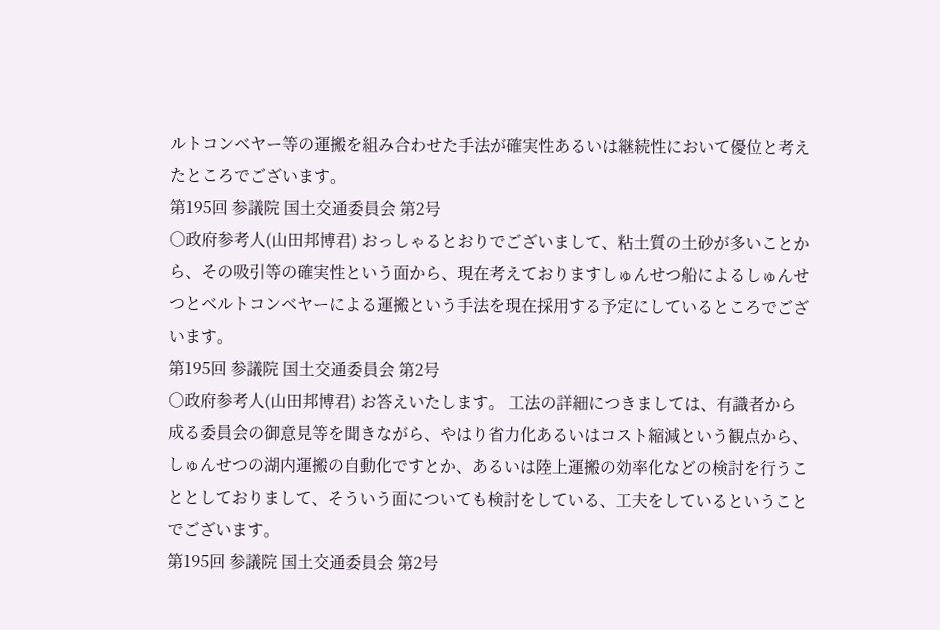ルトコンベヤー等の運搬を組み合わせた手法が確実性あるいは継続性において優位と考えたところでございます。
第195回 参議院 国土交通委員会 第2号
○政府参考人(山田邦博君) おっしゃるとおりでございまして、粘土質の土砂が多いことから、その吸引等の確実性という面から、現在考えておりますしゅんせつ船によるしゅんせつとベルトコンベヤーによる運搬という手法を現在採用する予定にしているところでございます。
第195回 参議院 国土交通委員会 第2号
○政府参考人(山田邦博君) お答えいたします。 工法の詳細につきましては、有識者から成る委員会の御意見等を聞きながら、やはり省力化あるいはコスト縮減という観点から、しゅんせつの湖内運搬の自動化ですとか、あるいは陸上運搬の効率化などの検討を行うこととしておりまして、そういう面についても検討をしている、工夫をしているということでございます。
第195回 参議院 国土交通委員会 第2号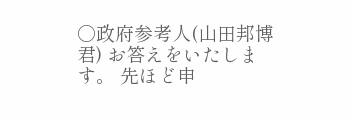○政府参考人(山田邦博君) お答えをいたします。 先ほど申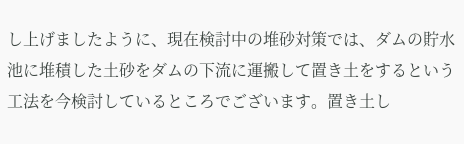し上げましたように、現在検討中の堆砂対策では、ダムの貯水池に堆積した土砂をダムの下流に運搬して置き土をするという工法を今検討しているところでございます。置き土し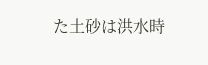た土砂は洪水時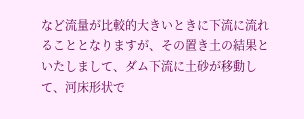など流量が比較的大きいときに下流に流れることとなりますが、その置き土の結果といたしまして、ダム下流に土砂が移動して、河床形状で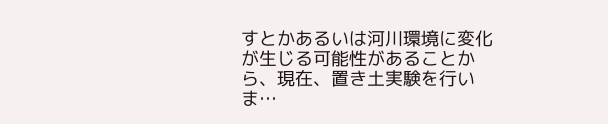すとかあるいは河川環境に変化が生じる可能性があることから、現在、置き土実験を行いま…